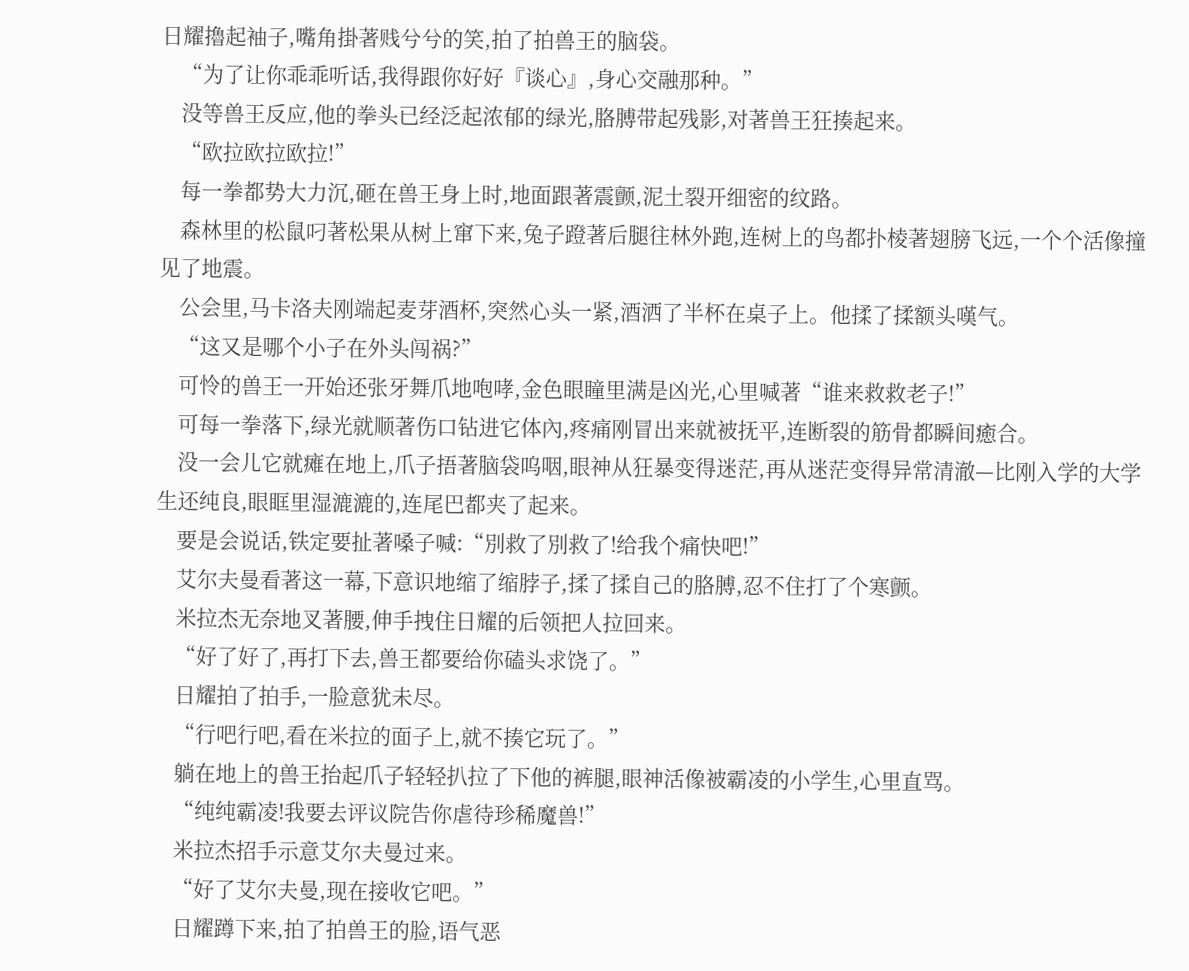日耀擼起袖子,嘴角掛著贱兮兮的笑,拍了拍兽王的脑袋。
    “为了让你乖乖听话,我得跟你好好『谈心』,身心交融那种。”
    没等兽王反应,他的拳头已经泛起浓郁的绿光,胳膊带起残影,对著兽王狂揍起来。
    “欧拉欧拉欧拉!”
    每一拳都势大力沉,砸在兽王身上时,地面跟著震颤,泥土裂开细密的纹路。
    森林里的松鼠叼著松果从树上窜下来,兔子蹬著后腿往林外跑,连树上的鸟都扑棱著翅膀飞远,一个个活像撞见了地震。
    公会里,马卡洛夫刚端起麦芽酒杯,突然心头一紧,酒洒了半杯在桌子上。他揉了揉额头嘆气。
    “这又是哪个小子在外头闯祸?”
    可怜的兽王一开始还张牙舞爪地咆哮,金色眼瞳里满是凶光,心里喊著“谁来救救老子!”
    可每一拳落下,绿光就顺著伤口钻进它体內,疼痛刚冒出来就被抚平,连断裂的筋骨都瞬间癒合。
    没一会儿它就瘫在地上,爪子捂著脑袋呜咽,眼神从狂暴变得迷茫,再从迷茫变得异常清澈—比刚入学的大学生还纯良,眼眶里湿漉漉的,连尾巴都夹了起来。
    要是会说话,铁定要扯著嗓子喊:“別救了別救了!给我个痛快吧!”
    艾尔夫曼看著这一幕,下意识地缩了缩脖子,揉了揉自己的胳膊,忍不住打了个寒颤。
    米拉杰无奈地叉著腰,伸手拽住日耀的后领把人拉回来。
    “好了好了,再打下去,兽王都要给你磕头求饶了。”
    日耀拍了拍手,一脸意犹未尽。
    “行吧行吧,看在米拉的面子上,就不揍它玩了。”
    躺在地上的兽王抬起爪子轻轻扒拉了下他的裤腿,眼神活像被霸凌的小学生,心里直骂。
    “纯纯霸凌!我要去评议院告你虐待珍稀魔兽!”
    米拉杰招手示意艾尔夫曼过来。
    “好了艾尔夫曼,现在接收它吧。”
    日耀蹲下来,拍了拍兽王的脸,语气恶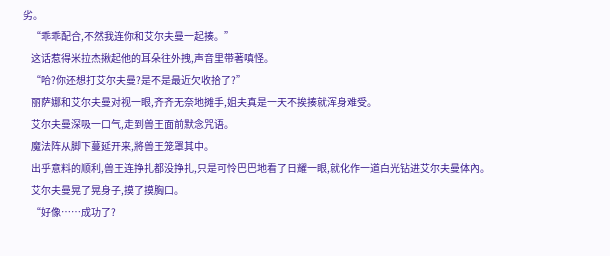劣。
    “乖乖配合,不然我连你和艾尔夫曼一起揍。”
    这话惹得米拉杰揪起他的耳朵往外拽,声音里带著嗔怪。
    “哈?你还想打艾尔夫曼?是不是最近欠收拾了?”
    丽萨娜和艾尔夫曼对视一眼,齐齐无奈地摊手,姐夫真是一天不挨揍就浑身难受。
    艾尔夫曼深吸一口气,走到兽王面前默念咒语。
    魔法阵从脚下蔓延开来,將兽王笼罩其中。
    出乎意料的顺利,兽王连挣扎都没挣扎,只是可怜巴巴地看了日耀一眼,就化作一道白光钻进艾尔夫曼体內。
    艾尔夫曼晃了晃身子,摸了摸胸口。
    “好像……成功了?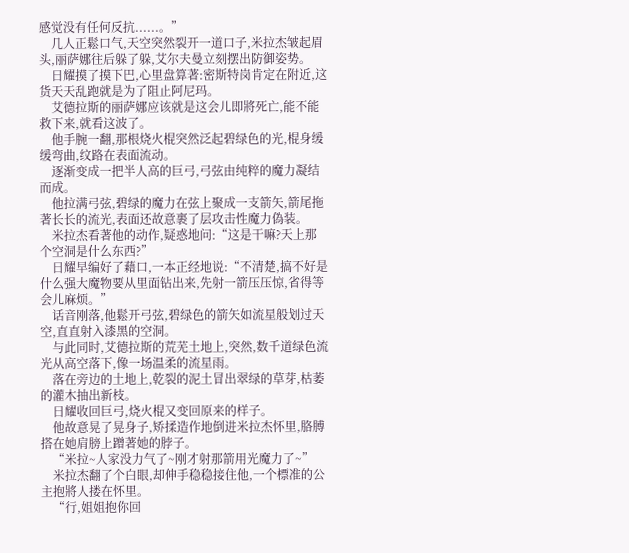感觉没有任何反抗......。”
    几人正鬆口气,天空突然裂开一道口子,米拉杰皱起眉头,丽萨娜往后躲了躲,艾尔夫曼立刻摆出防御姿势。
    日耀摸了摸下巴,心里盘算著:密斯特岗肯定在附近,这货天天乱跑就是为了阻止阿尼玛。
    艾德拉斯的丽萨娜应该就是这会儿即將死亡,能不能救下来,就看这波了。
    他手腕一翻,那根烧火棍突然泛起碧绿色的光,棍身缓缓弯曲,纹路在表面流动。
    逐渐变成一把半人高的巨弓,弓弦由纯粹的魔力凝结而成。
    他拉满弓弦,碧绿的魔力在弦上聚成一支箭矢,箭尾拖著长长的流光,表面还故意裹了层攻击性魔力偽装。
    米拉杰看著他的动作,疑惑地问:“这是干嘛?天上那个空洞是什么东西?”
    日耀早编好了藉口,一本正经地说:“不清楚,搞不好是什么强大魔物要从里面钻出来,先射一箭压压惊,省得等会儿麻烦。”
    话音刚落,他鬆开弓弦,碧绿色的箭矢如流星般划过天空,直直射入漆黑的空洞。
    与此同时,艾德拉斯的荒芜土地上,突然,数千道绿色流光从高空落下,像一场温柔的流星雨。
    落在旁边的土地上,乾裂的泥土冒出翠绿的草芽,枯萎的灌木抽出新枝。
    日耀收回巨弓,烧火棍又变回原来的样子。
    他故意晃了晃身子,矫揉造作地倒进米拉杰怀里,胳膊搭在她肩膀上蹭著她的脖子。
    “米拉~人家没力气了~刚才射那箭用光魔力了~”
    米拉杰翻了个白眼,却伸手稳稳接住他,一个標准的公主抱將人搂在怀里。
    “行,姐姐抱你回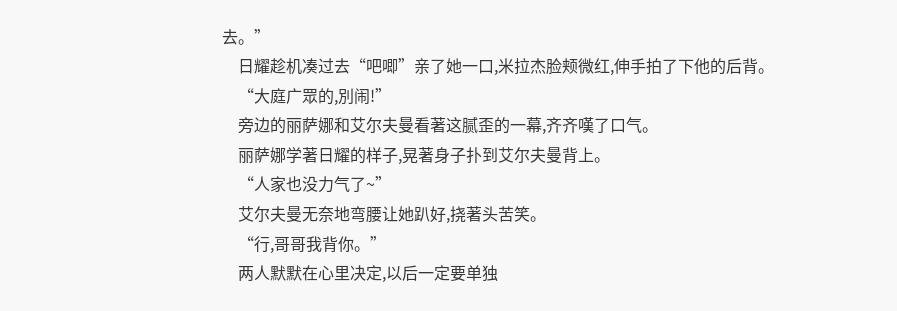去。”
    日耀趁机凑过去“吧唧”亲了她一口,米拉杰脸颊微红,伸手拍了下他的后背。
    “大庭广眾的,別闹!”
    旁边的丽萨娜和艾尔夫曼看著这腻歪的一幕,齐齐嘆了口气。
    丽萨娜学著日耀的样子,晃著身子扑到艾尔夫曼背上。
    “人家也没力气了~”
    艾尔夫曼无奈地弯腰让她趴好,挠著头苦笑。
    “行,哥哥我背你。”
    两人默默在心里决定,以后一定要单独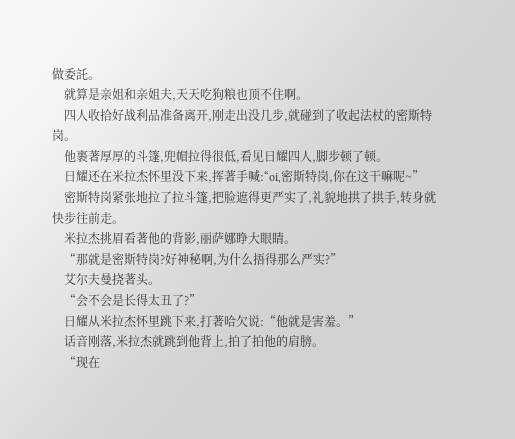做委託。
    就算是亲姐和亲姐夫,天天吃狗粮也顶不住啊。
    四人收拾好战利品准备离开,刚走出没几步,就碰到了收起法杖的密斯特岗。
    他裹著厚厚的斗篷,兜帽拉得很低,看见日耀四人,脚步顿了顿。
    日耀还在米拉杰怀里没下来,挥著手喊:“oi,密斯特岗,你在这干嘛呢~”
    密斯特岗紧张地拉了拉斗篷,把脸遮得更严实了,礼貌地拱了拱手,转身就快步往前走。
    米拉杰挑眉看著他的背影,丽萨娜睁大眼睛。
    “那就是密斯特岗?好神秘啊,为什么捂得那么严实?”
    艾尔夫曼挠著头。
    “会不会是长得太丑了?”
    日耀从米拉杰怀里跳下来,打著哈欠说:“他就是害羞。”
    话音刚落,米拉杰就跳到他背上,拍了拍他的肩膀。
    “现在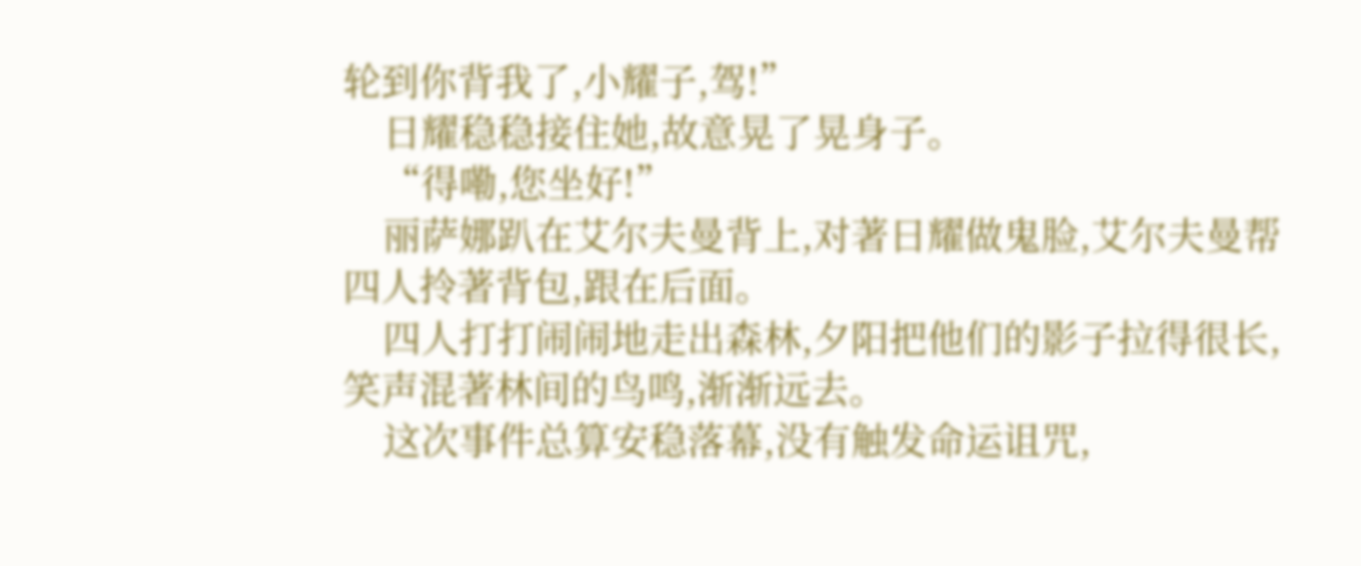轮到你背我了,小耀子,驾!”
    日耀稳稳接住她,故意晃了晃身子。
    “得嘞,您坐好!”
    丽萨娜趴在艾尔夫曼背上,对著日耀做鬼脸,艾尔夫曼帮四人拎著背包,跟在后面。
    四人打打闹闹地走出森林,夕阳把他们的影子拉得很长,笑声混著林间的鸟鸣,渐渐远去。
    这次事件总算安稳落幕,没有触发命运诅咒,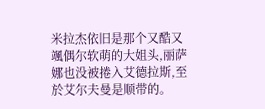米拉杰依旧是那个又酷又颯偶尔软萌的大姐头,丽萨娜也没被捲入艾德拉斯,至於艾尔夫曼是顺带的。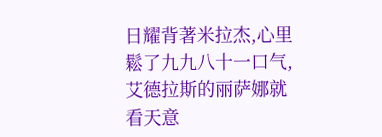日耀背著米拉杰,心里鬆了九九八十一口气,艾德拉斯的丽萨娜就看天意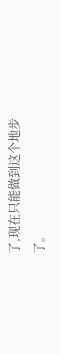了,现在只能做到这个地步了。